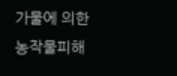가물에 의한 농작물피해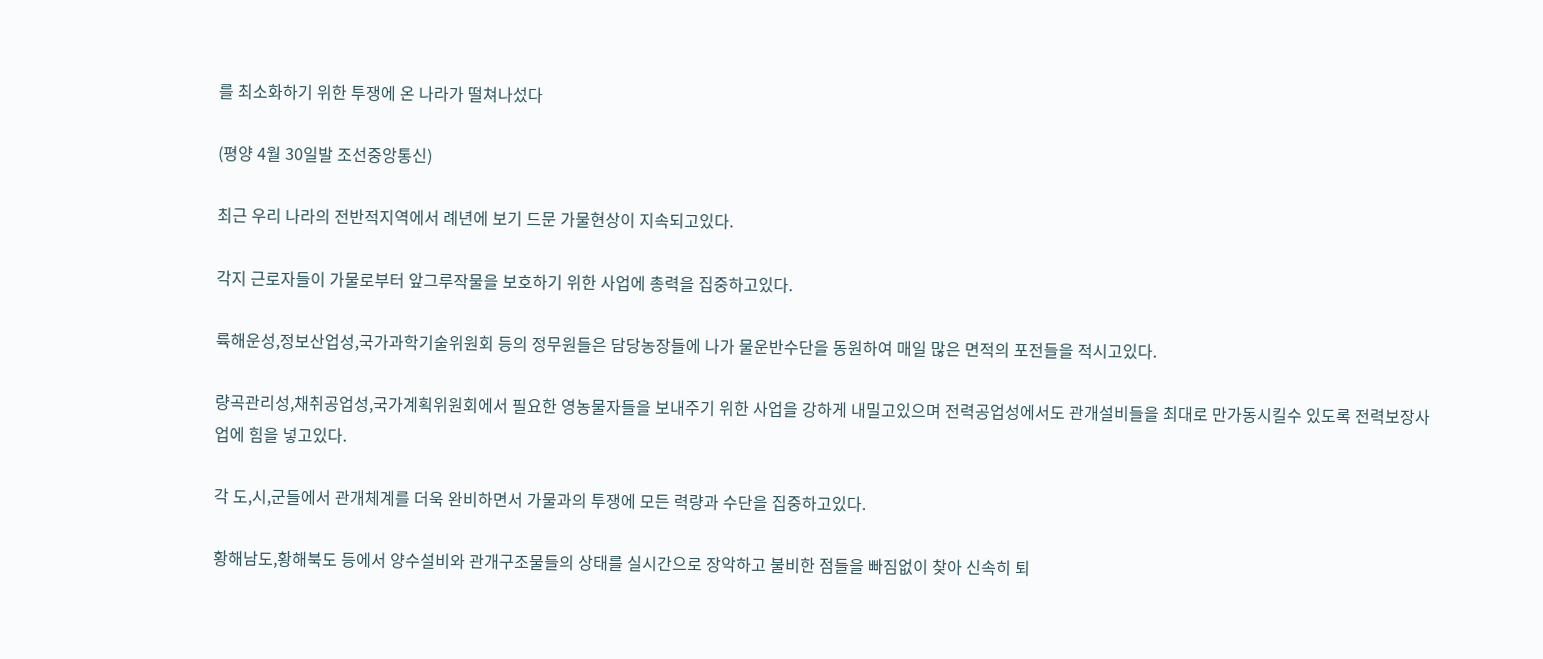를 최소화하기 위한 투쟁에 온 나라가 떨쳐나섰다

(평양 4월 30일발 조선중앙통신)

최근 우리 나라의 전반적지역에서 례년에 보기 드문 가물현상이 지속되고있다.

각지 근로자들이 가물로부터 앞그루작물을 보호하기 위한 사업에 총력을 집중하고있다.

륙해운성,정보산업성,국가과학기술위원회 등의 정무원들은 담당농장들에 나가 물운반수단을 동원하여 매일 많은 면적의 포전들을 적시고있다.

량곡관리성,채취공업성,국가계획위원회에서 필요한 영농물자들을 보내주기 위한 사업을 강하게 내밀고있으며 전력공업성에서도 관개설비들을 최대로 만가동시킬수 있도록 전력보장사업에 힘을 넣고있다.

각 도,시,군들에서 관개체계를 더욱 완비하면서 가물과의 투쟁에 모든 력량과 수단을 집중하고있다.

황해남도,황해북도 등에서 양수설비와 관개구조물들의 상태를 실시간으로 장악하고 불비한 점들을 빠짐없이 찾아 신속히 퇴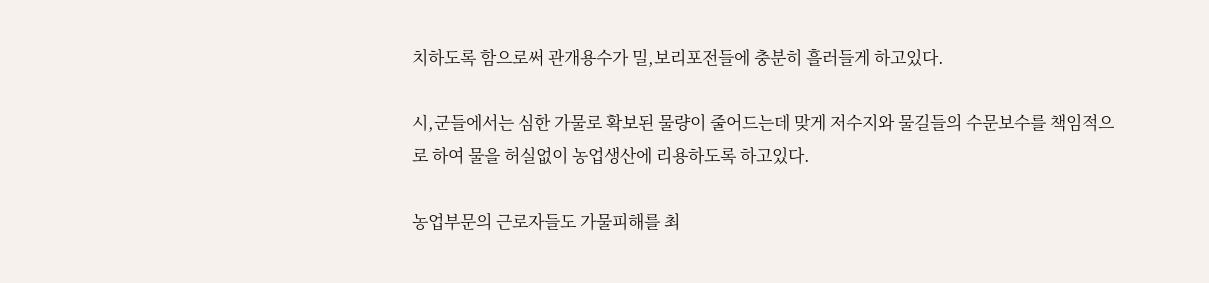치하도록 함으로써 관개용수가 밀,보리포전들에 충분히 흘러들게 하고있다.

시,군들에서는 심한 가물로 확보된 물량이 줄어드는데 맞게 저수지와 물길들의 수문보수를 책임적으로 하여 물을 허실없이 농업생산에 리용하도록 하고있다.

농업부문의 근로자들도 가물피해를 최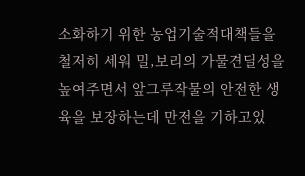소화하기 위한 농업기술적대책들을 철저히 세워 밀,보리의 가물견딜성을 높여주면서 앞그루작물의 안전한 생육을 보장하는데 만전을 기하고있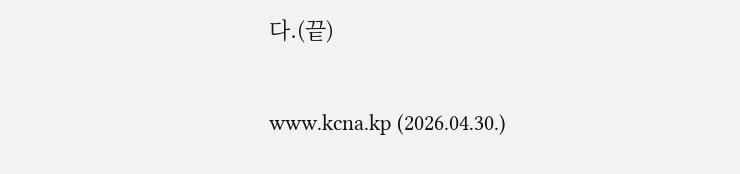다.(끝)

www.kcna.kp (2026.04.30.)